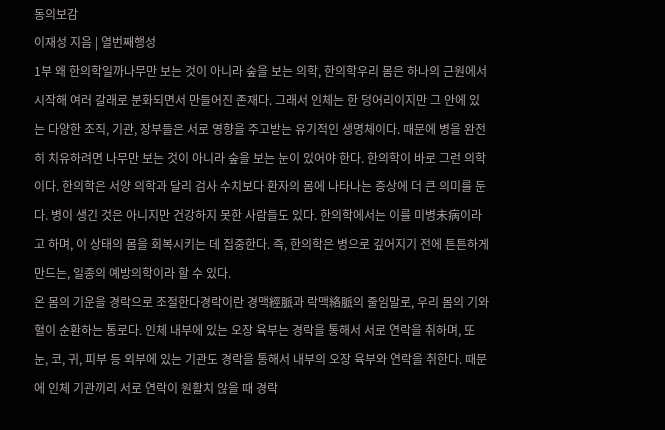동의보감
이재성 지음 | 열번째행성
1부 왜 한의학일까나무만 보는 것이 아니라 숲을 보는 의학, 한의학우리 몸은 하나의 근원에서 시작해 여러 갈래로 분화되면서 만들어진 존재다. 그래서 인체는 한 덩어리이지만 그 안에 있는 다양한 조직, 기관, 장부들은 서로 영향을 주고받는 유기적인 생명체이다. 때문에 병을 완전히 치유하려면 나무만 보는 것이 아니라 숲을 보는 눈이 있어야 한다. 한의학이 바로 그런 의학이다. 한의학은 서양 의학과 달리 검사 수치보다 환자의 몸에 나타나는 증상에 더 큰 의미를 둔다. 병이 생긴 것은 아니지만 건강하지 못한 사람들도 있다. 한의학에서는 이를 미병未病이라고 하며, 이 상태의 몸을 회복시키는 데 집중한다. 즉, 한의학은 병으로 깊어지기 전에 튼튼하게 만드는, 일종의 예방의학이라 할 수 있다.
온 몸의 기운을 경락으로 조절한다경락이란 경맥經脈과 락맥絡脈의 줄임말로, 우리 몸의 기와 혈이 순환하는 통로다. 인체 내부에 있는 오장 육부는 경락을 통해서 서로 연락을 취하며, 또 눈, 코, 귀, 피부 등 외부에 있는 기관도 경락을 통해서 내부의 오장 육부와 연락을 취한다. 때문에 인체 기관끼리 서로 연락이 원활치 않을 때 경락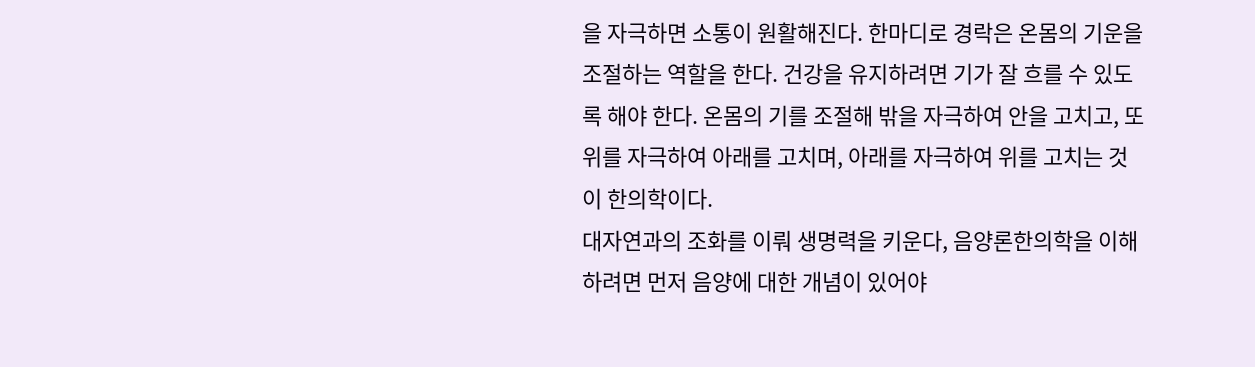을 자극하면 소통이 원활해진다. 한마디로 경락은 온몸의 기운을 조절하는 역할을 한다. 건강을 유지하려면 기가 잘 흐를 수 있도록 해야 한다. 온몸의 기를 조절해 밖을 자극하여 안을 고치고, 또 위를 자극하여 아래를 고치며, 아래를 자극하여 위를 고치는 것이 한의학이다.
대자연과의 조화를 이뤄 생명력을 키운다, 음양론한의학을 이해하려면 먼저 음양에 대한 개념이 있어야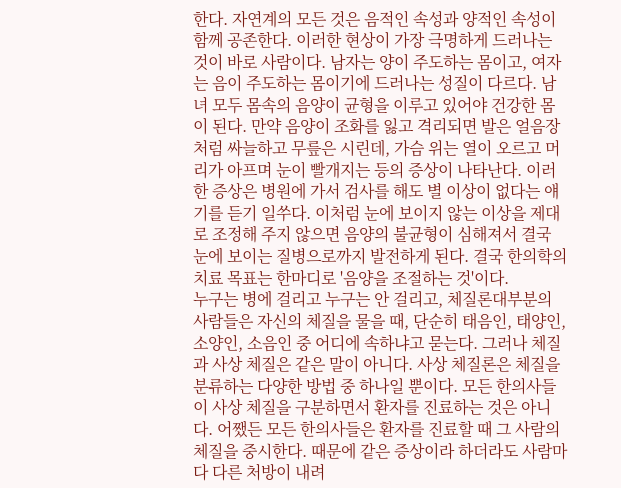한다. 자연계의 모든 것은 음적인 속성과 양적인 속성이 함께 공존한다. 이러한 현상이 가장 극명하게 드러나는 것이 바로 사람이다. 남자는 양이 주도하는 몸이고, 여자는 음이 주도하는 몸이기에 드러나는 성질이 다르다. 남녀 모두 몸속의 음양이 균형을 이루고 있어야 건강한 몸이 된다. 만약 음양이 조화를 잃고 격리되면 발은 얼음장처럼 싸늘하고 무릎은 시린데, 가슴 위는 열이 오르고 머리가 아프며 눈이 빨개지는 등의 증상이 나타난다. 이러한 증상은 병원에 가서 검사를 해도 별 이상이 없다는 얘기를 듣기 일쑤다. 이처럼 눈에 보이지 않는 이상을 제대로 조정해 주지 않으면 음양의 불균형이 심해져서 결국 눈에 보이는 질병으로까지 발전하게 된다. 결국 한의학의 치료 목표는 한마디로 '음양을 조절하는 것'이다.
누구는 병에 걸리고 누구는 안 걸리고, 체질론대부분의 사람들은 자신의 체질을 물을 때, 단순히 태음인, 태양인, 소양인, 소음인 중 어디에 속하냐고 묻는다. 그러나 체질과 사상 체질은 같은 말이 아니다. 사상 체질론은 체질을 분류하는 다양한 방법 중 하나일 뿐이다. 모든 한의사들이 사상 체질을 구분하면서 환자를 진료하는 것은 아니다. 어쨌든 모든 한의사들은 환자를 진료할 때 그 사람의 체질을 중시한다. 때문에 같은 증상이라 하더라도 사람마다 다른 처방이 내려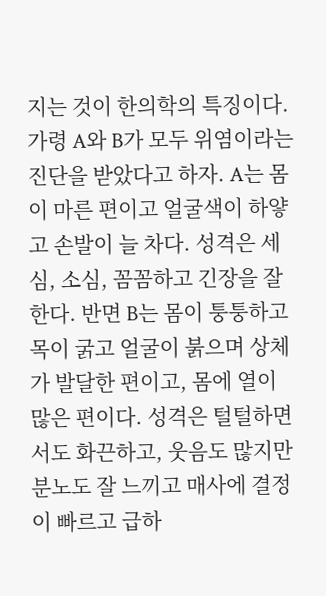지는 것이 한의학의 특징이다.
가령 A와 B가 모두 위염이라는 진단을 받았다고 하자. A는 몸이 마른 편이고 얼굴색이 하얗고 손발이 늘 차다. 성격은 세심, 소심, 꼼꼼하고 긴장을 잘한다. 반면 B는 몸이 퉁퉁하고 목이 굵고 얼굴이 붉으며 상체가 발달한 편이고, 몸에 열이 많은 편이다. 성격은 털털하면서도 화끈하고, 웃음도 많지만 분노도 잘 느끼고 매사에 결정이 빠르고 급하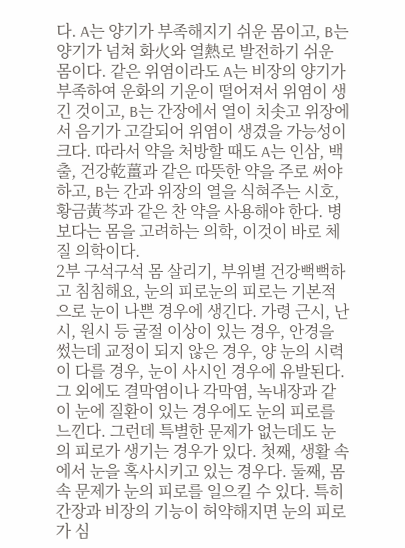다. A는 양기가 부족해지기 쉬운 몸이고, B는 양기가 넘쳐 화火와 열熱로 발전하기 쉬운 몸이다. 같은 위염이라도 A는 비장의 양기가 부족하여 운화의 기운이 떨어져서 위염이 생긴 것이고, B는 간장에서 열이 치솟고 위장에서 음기가 고갈되어 위염이 생겼을 가능성이 크다. 따라서 약을 처방할 때도 A는 인삼, 백출, 건강乾薑과 같은 따뜻한 약을 주로 써야하고, B는 간과 위장의 열을 식혀주는 시호, 황금黃芩과 같은 찬 약을 사용해야 한다. 병보다는 몸을 고려하는 의학, 이것이 바로 체질 의학이다.
2부 구석구석 몸 살리기, 부위별 건강뻑뻑하고 침침해요, 눈의 피로눈의 피로는 기본적으로 눈이 나쁜 경우에 생긴다. 가령 근시, 난시, 원시 등 굴절 이상이 있는 경우, 안경을 썼는데 교정이 되지 않은 경우, 양 눈의 시력이 다를 경우, 눈이 사시인 경우에 유발된다. 그 외에도 결막염이나 각막염, 녹내장과 같이 눈에 질환이 있는 경우에도 눈의 피로를 느낀다. 그런데 특별한 문제가 없는데도 눈의 피로가 생기는 경우가 있다. 첫째, 생활 속에서 눈을 혹사시키고 있는 경우다. 둘째, 몸속 문제가 눈의 피로를 일으킬 수 있다. 특히 간장과 비장의 기능이 허약해지면 눈의 피로가 심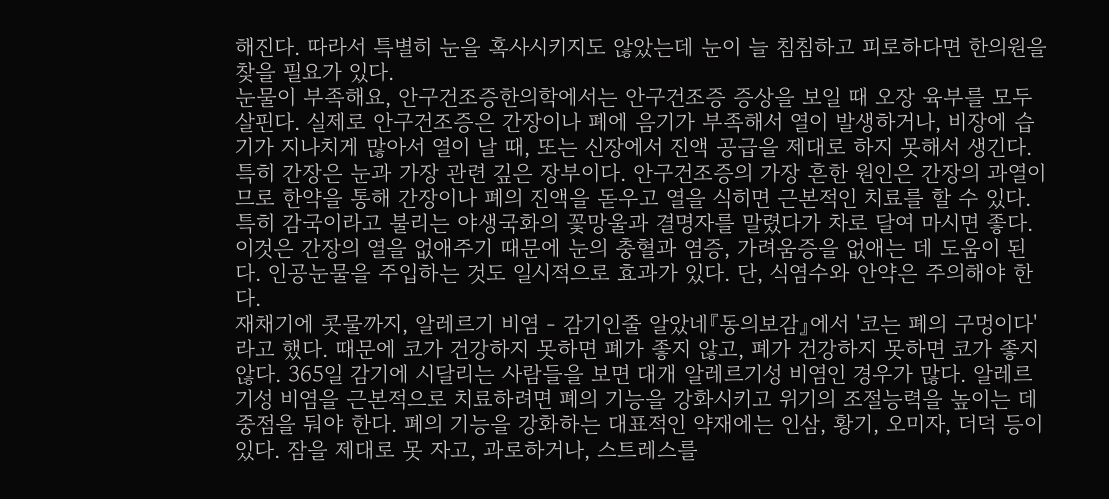해진다. 따라서 특별히 눈을 혹사시키지도 않았는데 눈이 늘 침침하고 피로하다면 한의원을 찾을 필요가 있다.
눈물이 부족해요, 안구건조증한의학에서는 안구건조증 증상을 보일 때 오장 육부를 모두 살핀다. 실제로 안구건조증은 간장이나 폐에 음기가 부족해서 열이 발생하거나, 비장에 습기가 지나치게 많아서 열이 날 때, 또는 신장에서 진액 공급을 제대로 하지 못해서 생긴다. 특히 간장은 눈과 가장 관련 깊은 장부이다. 안구건조증의 가장 흔한 원인은 간장의 과열이므로 한약을 통해 간장이나 폐의 진액을 돋우고 열을 식히면 근본적인 치료를 할 수 있다. 특히 감국이라고 불리는 야생국화의 꽃망울과 결명자를 말렸다가 차로 달여 마시면 좋다. 이것은 간장의 열을 없애주기 때문에 눈의 충혈과 염증, 가려움증을 없애는 데 도움이 된다. 인공눈물을 주입하는 것도 일시적으로 효과가 있다. 단, 식염수와 안약은 주의해야 한다.
재채기에 콧물까지, 알레르기 비염 - 감기인줄 알았네『동의보감』에서 '코는 폐의 구멍이다'라고 했다. 때문에 코가 건강하지 못하면 폐가 좋지 않고, 폐가 건강하지 못하면 코가 좋지 않다. 365일 감기에 시달리는 사람들을 보면 대개 알레르기성 비염인 경우가 많다. 알레르기성 비염을 근본적으로 치료하려면 폐의 기능을 강화시키고 위기의 조절능력을 높이는 데 중점을 둬야 한다. 폐의 기능을 강화하는 대표적인 약재에는 인삼, 황기, 오미자, 더덕 등이 있다. 잠을 제대로 못 자고, 과로하거나, 스트레스를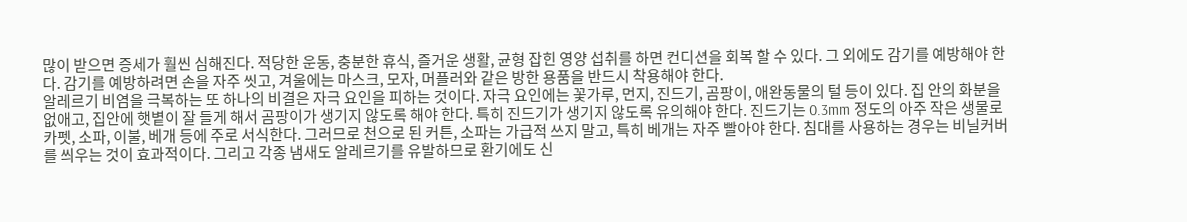많이 받으면 증세가 훨씬 심해진다. 적당한 운동, 충분한 휴식, 즐거운 생활, 균형 잡힌 영양 섭취를 하면 컨디션을 회복 할 수 있다. 그 외에도 감기를 예방해야 한다. 감기를 예방하려면 손을 자주 씻고, 겨울에는 마스크, 모자, 머플러와 같은 방한 용품을 반드시 착용해야 한다.
알레르기 비염을 극복하는 또 하나의 비결은 자극 요인을 피하는 것이다. 자극 요인에는 꽃가루, 먼지, 진드기, 곰팡이, 애완동물의 털 등이 있다. 집 안의 화분을 없애고, 집안에 햇볕이 잘 들게 해서 곰팡이가 생기지 않도록 해야 한다. 특히 진드기가 생기지 않도록 유의해야 한다. 진드기는 0.3mm 정도의 아주 작은 생물로 카펫, 소파, 이불, 베개 등에 주로 서식한다. 그러므로 천으로 된 커튼, 소파는 가급적 쓰지 말고, 특히 베개는 자주 빨아야 한다. 침대를 사용하는 경우는 비닐커버를 씌우는 것이 효과적이다. 그리고 각종 냄새도 알레르기를 유발하므로 환기에도 신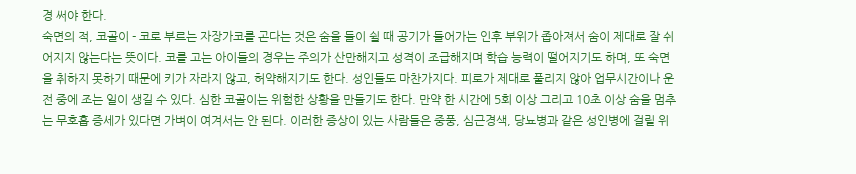경 써야 한다.
숙면의 적, 코골이 - 코로 부르는 자장가코를 곤다는 것은 숨을 들이 쉴 때 공기가 들어가는 인후 부위가 좁아져서 숨이 제대로 잘 쉬어지지 않는다는 뜻이다. 코를 고는 아이들의 경우는 주의가 산만해지고 성격이 조급해지며 학습 능력이 떨어지기도 하며, 또 숙면을 취하지 못하기 때문에 키가 자라지 않고, 허약해지기도 한다. 성인들도 마찬가지다. 피로가 제대로 풀리지 않아 업무시간이나 운전 중에 조는 일이 생길 수 있다. 심한 코골이는 위험한 상황을 만들기도 한다. 만약 한 시간에 5회 이상 그리고 10초 이상 숨을 멈추는 무호흡 증세가 있다면 가벼이 여겨서는 안 된다. 이러한 증상이 있는 사람들은 중풍, 심근경색, 당뇨병과 같은 성인병에 걸릴 위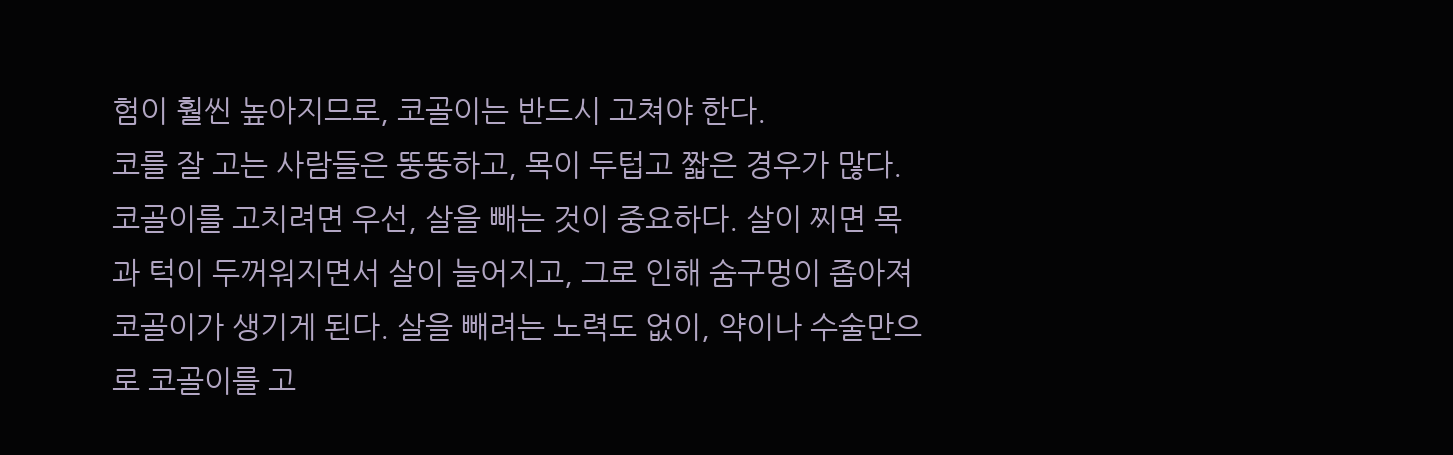험이 훨씬 높아지므로, 코골이는 반드시 고쳐야 한다.
코를 잘 고는 사람들은 뚱뚱하고, 목이 두텁고 짧은 경우가 많다. 코골이를 고치려면 우선, 살을 빼는 것이 중요하다. 살이 찌면 목과 턱이 두꺼워지면서 살이 늘어지고, 그로 인해 숨구멍이 좁아져 코골이가 생기게 된다. 살을 빼려는 노력도 없이, 약이나 수술만으로 코골이를 고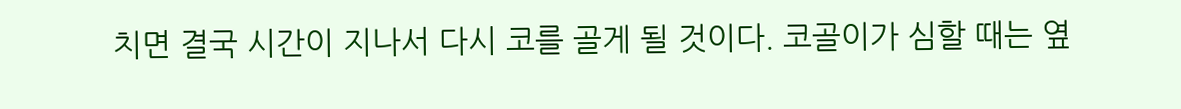치면 결국 시간이 지나서 다시 코를 골게 될 것이다. 코골이가 심할 때는 옆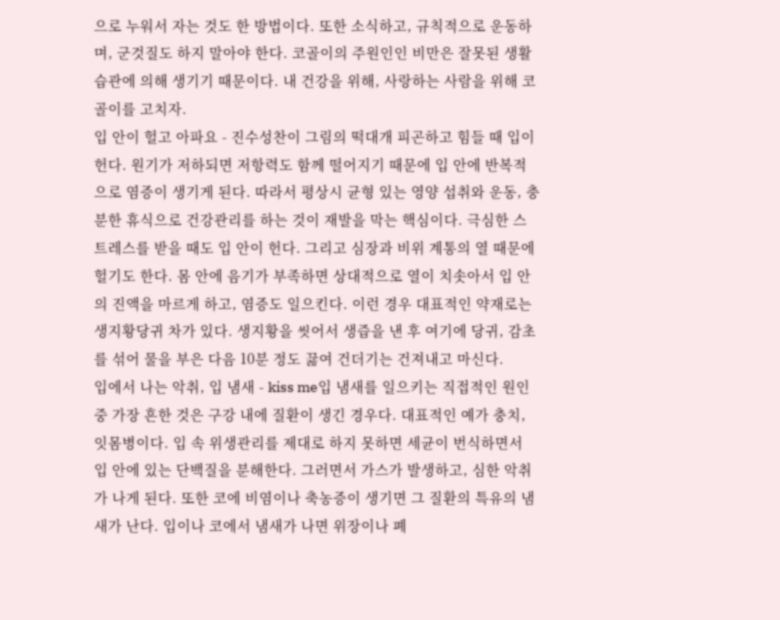으로 누워서 자는 것도 한 방법이다. 또한 소식하고, 규칙적으로 운동하며, 군것질도 하지 말아야 한다. 코골이의 주원인인 비만은 잘못된 생활 습관에 의해 생기기 때문이다. 내 건강을 위해, 사랑하는 사람을 위해 코골이를 고치자.
입 안이 헐고 아파요 - 진수성찬이 그림의 떡대개 피곤하고 힘들 때 입이 헌다. 원기가 저하되면 저항력도 함께 떨어지기 때문에 입 안에 반복적으로 염증이 생기게 된다. 따라서 평상시 균형 있는 영양 섭취와 운동, 충분한 휴식으로 건강관리를 하는 것이 재발을 막는 핵심이다. 극심한 스트레스를 받을 때도 입 안이 헌다. 그리고 심장과 비위 계통의 열 때문에 헐기도 한다. 몸 안에 음기가 부족하면 상대적으로 열이 치솟아서 입 안의 진액을 마르게 하고, 염증도 일으킨다. 이런 경우 대표적인 약재로는 생지황당귀 차가 있다. 생지황을 씻어서 생즙을 낸 후 여기에 당귀, 감초를 섞어 물을 부은 다음 10분 정도 끓여 건더기는 건져내고 마신다.
입에서 나는 악취, 입 냄새 - kiss me입 냄새를 일으키는 직접적인 원인 중 가장 흔한 것은 구강 내에 질환이 생긴 경우다. 대표적인 예가 충치, 잇몸병이다. 입 속 위생관리를 제대로 하지 못하면 세균이 번식하면서 입 안에 있는 단백질을 분해한다. 그러면서 가스가 발생하고, 심한 악취가 나게 된다. 또한 코에 비염이나 축농증이 생기면 그 질환의 특유의 냄새가 난다. 입이나 코에서 냄새가 나면 위장이나 폐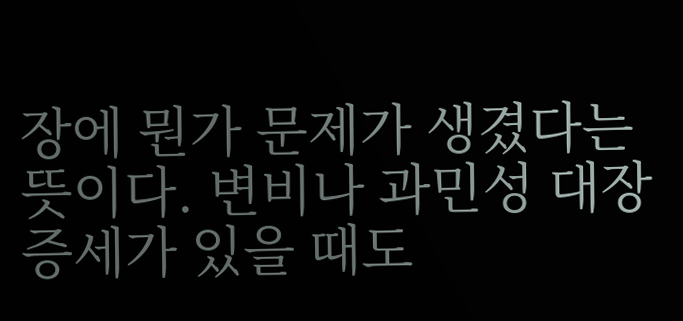장에 뭔가 문제가 생겼다는 뜻이다. 변비나 과민성 대장 증세가 있을 때도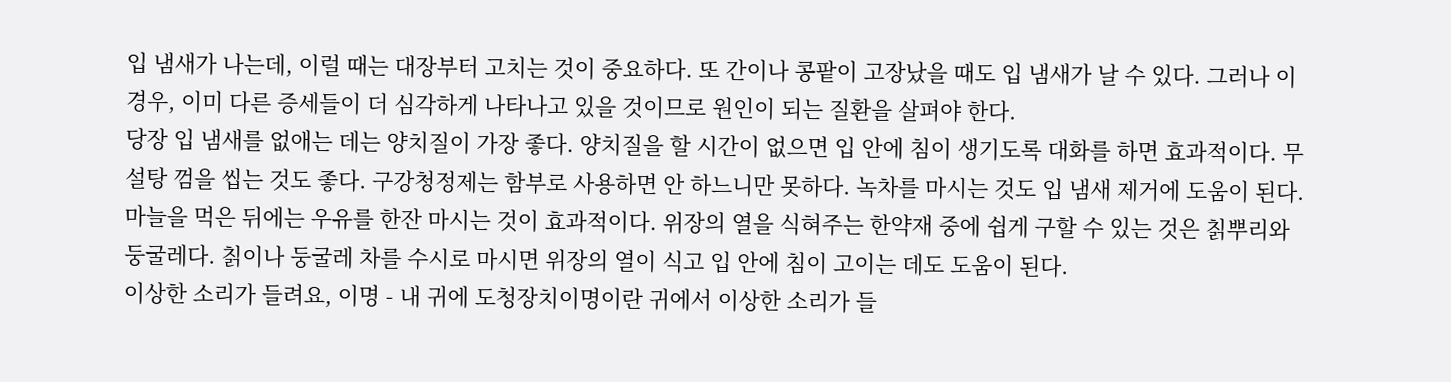입 냄새가 나는데, 이럴 때는 대장부터 고치는 것이 중요하다. 또 간이나 콩팥이 고장났을 때도 입 냄새가 날 수 있다. 그러나 이 경우, 이미 다른 증세들이 더 심각하게 나타나고 있을 것이므로 원인이 되는 질환을 살펴야 한다.
당장 입 냄새를 없애는 데는 양치질이 가장 좋다. 양치질을 할 시간이 없으면 입 안에 침이 생기도록 대화를 하면 효과적이다. 무설탕 껌을 씹는 것도 좋다. 구강청정제는 함부로 사용하면 안 하느니만 못하다. 녹차를 마시는 것도 입 냄새 제거에 도움이 된다. 마늘을 먹은 뒤에는 우유를 한잔 마시는 것이 효과적이다. 위장의 열을 식혀주는 한약재 중에 쉽게 구할 수 있는 것은 칡뿌리와 둥굴레다. 칡이나 둥굴레 차를 수시로 마시면 위장의 열이 식고 입 안에 침이 고이는 데도 도움이 된다.
이상한 소리가 들려요, 이명 - 내 귀에 도청장치이명이란 귀에서 이상한 소리가 들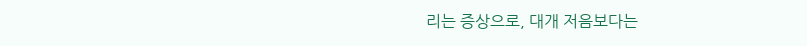리는 증상으로, 대개 저음보다는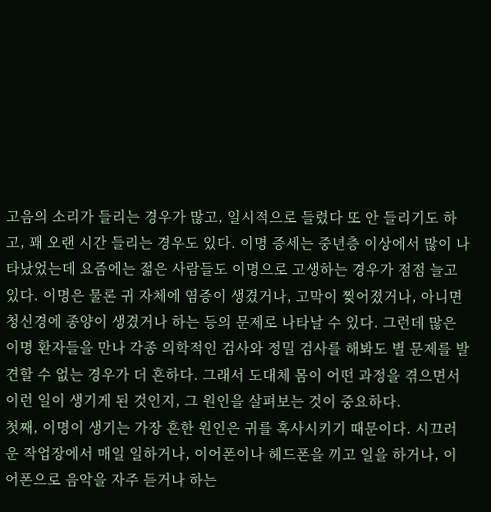고음의 소리가 들리는 경우가 많고, 일시적으로 들렸다 또 안 들리기도 하고, 꽤 오랜 시간 들리는 경우도 있다. 이명 증세는 중년층 이상에서 많이 나타났었는데 요즘에는 젊은 사람들도 이명으로 고생하는 경우가 점점 늘고 있다. 이명은 물론 귀 자체에 염증이 생겼거나, 고막이 찢어졌거나, 아니면 청신경에 종양이 생겼거나 하는 등의 문제로 나타날 수 있다. 그런데 많은 이명 환자들을 만나 각종 의학적인 검사와 정밀 검사를 해봐도 별 문제를 발견할 수 없는 경우가 더 흔하다. 그래서 도대체 몸이 어떤 과정을 겪으면서 이런 일이 생기게 된 것인지, 그 원인을 살펴보는 것이 중요하다.
첫째, 이명이 생기는 가장 흔한 원인은 귀를 혹사시키기 때문이다. 시끄러운 작업장에서 매일 일하거나, 이어폰이나 헤드폰을 끼고 일을 하거나, 이어폰으로 음악을 자주 듣거나 하는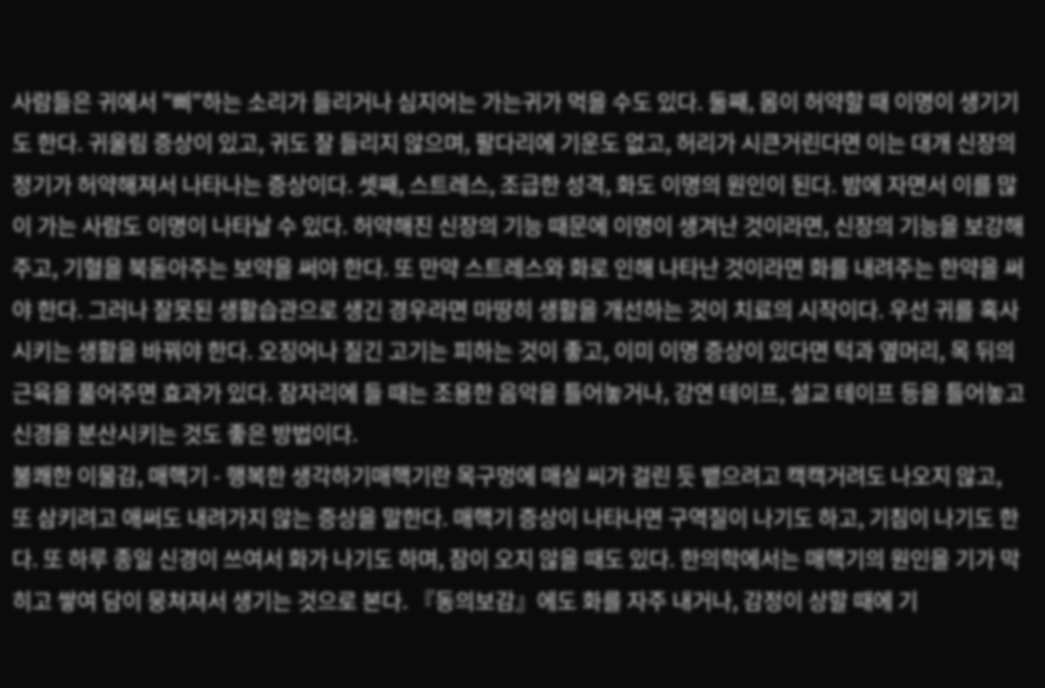사람들은 귀에서 "삐"하는 소리가 들리거나 심지어는 가는귀가 먹을 수도 있다. 둘째, 몸이 허약할 때 이명이 생기기도 한다. 귀울림 증상이 있고, 귀도 잘 들리지 않으며, 팔다리에 기운도 없고, 허리가 시큰거린다면 이는 대개 신장의 정기가 허약해져서 나타나는 증상이다. 셋째, 스트레스, 조급한 성격, 화도 이명의 원인이 된다. 밤에 자면서 이를 많이 가는 사람도 이명이 나타날 수 있다. 허약해진 신장의 기능 때문에 이명이 생겨난 것이라면, 신장의 기능을 보강해주고, 기혈을 북돋아주는 보약을 써야 한다. 또 만약 스트레스와 화로 인해 나타난 것이라면 화를 내려주는 한약을 써야 한다. 그러나 잘못된 생활습관으로 생긴 경우라면 마땅히 생활을 개선하는 것이 치료의 시작이다. 우선 귀를 혹사시키는 생활을 바꿔야 한다. 오징어나 질긴 고기는 피하는 것이 좋고, 이미 이명 증상이 있다면 턱과 옆머리, 목 뒤의 근육을 풀어주면 효과가 있다. 잠자리에 들 때는 조용한 음악을 틀어놓거나, 강연 테이프, 설교 테이프 등을 틀어놓고 신경을 분산시키는 것도 좋은 방법이다.
불쾌한 이물감, 매핵기 - 행복한 생각하기매핵기란 목구멍에 매실 씨가 걸린 듯 뱉으려고 캑캑거려도 나오지 않고, 또 삼키려고 애써도 내려가지 않는 증상을 말한다. 매핵기 증상이 나타나면 구역질이 나기도 하고, 기침이 나기도 한다. 또 하루 종일 신경이 쓰여서 화가 나기도 하며, 잠이 오지 않을 때도 있다. 한의학에서는 매핵기의 원인을 기가 막히고 쌓여 담이 뭉쳐져서 생기는 것으로 본다. 『동의보감』에도 화를 자주 내거나, 감정이 상할 때에 기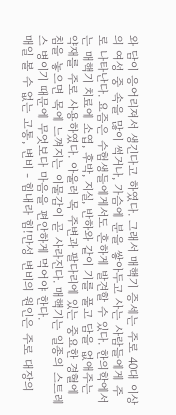와 담이 응어리져서 생긴다고 하였다. 그래서 매핵기 증세는 주로 40대 이상의 여성 중 속을 많이 썩거나, 가슴에 분을 쌓아두고 사는 사람들에게 주로 나타난다. 요즘은 수험생들에게서도 흔하게 발견할 수 있다. 한의학에서는 매핵기 치료에 소엽, 후박, 지실, 반하와 같이 기를 풀고 담을 없애주는 약재를 주로 사용하였다. 아울러 목 주변과 팔다리에 있는 중요한 경혈에 침을 놓으면 목에 느껴지는 이물감이 곧 사라진다. 매핵기는 일종의 스트레스 병이기 때문에 무엇보다 마음을 편안하게 먹어야 한다.
매일 볼 수 없는 고통, 변비 - 힘내라 힘!만성 변비의 원인은 주로 대장의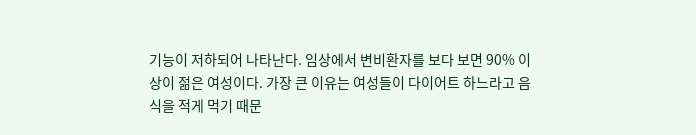기능이 저하되어 나타난다. 임상에서 변비환자를 보다 보면 90% 이상이 젊은 여성이다. 가장 큰 이유는 여성들이 다이어트 하느라고 음식을 적게 먹기 때문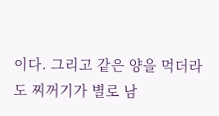이다. 그리고 같은 양을 먹더라도 찌꺼기가 별로 남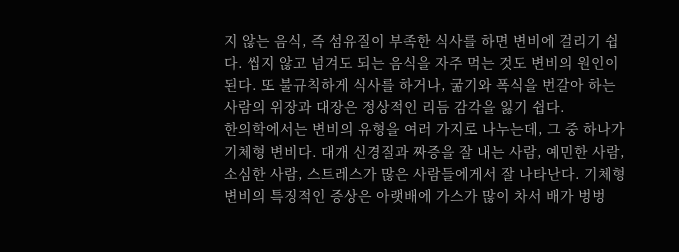지 않는 음식, 즉 섬유질이 부족한 식사를 하면 변비에 걸리기 쉽다. 씹지 않고 넘겨도 되는 음식을 자주 먹는 것도 변비의 원인이 된다. 또 불규칙하게 식사를 하거나, 굶기와 폭식을 번갈아 하는 사람의 위장과 대장은 정상적인 리듬 감각을 잃기 쉽다.
한의학에서는 변비의 유형을 여러 가지로 나누는데, 그 중 하나가 기체형 변비다. 대개 신경질과 짜증을 잘 내는 사람, 예민한 사람, 소심한 사람, 스트레스가 많은 사람들에게서 잘 나타난다. 기체형 변비의 특징적인 증상은 아랫배에 가스가 많이 차서 배가 벙벙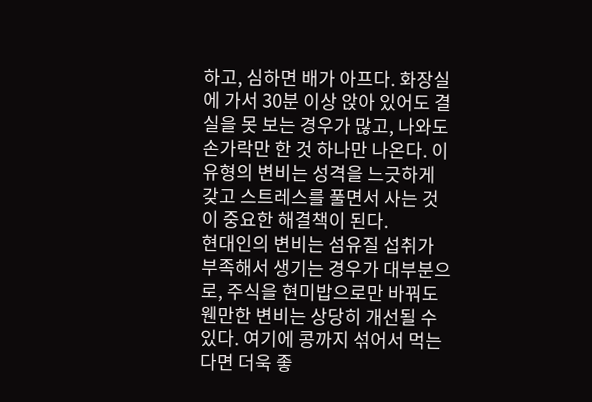하고, 심하면 배가 아프다. 화장실에 가서 30분 이상 앉아 있어도 결실을 못 보는 경우가 많고, 나와도 손가락만 한 것 하나만 나온다. 이 유형의 변비는 성격을 느긋하게 갖고 스트레스를 풀면서 사는 것이 중요한 해결책이 된다.
현대인의 변비는 섬유질 섭취가 부족해서 생기는 경우가 대부분으로, 주식을 현미밥으로만 바꿔도 웬만한 변비는 상당히 개선될 수 있다. 여기에 콩까지 섞어서 먹는다면 더욱 좋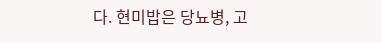다. 현미밥은 당뇨병, 고